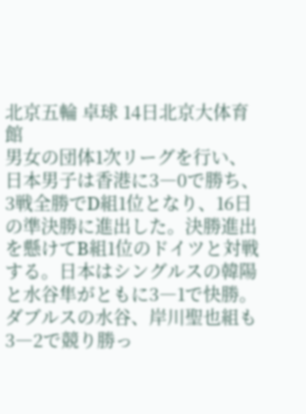北京五輪 卓球 14日北京大体育館
男女の団体1次リーグを行い、日本男子は香港に3―0で勝ち、3戦全勝でD組1位となり、16日の準決勝に進出した。決勝進出を懸けてB組1位のドイツと対戦する。日本はシングルスの韓陽と水谷隼がともに3―1で快勝。ダブルスの水谷、岸川聖也組も3―2で競り勝っ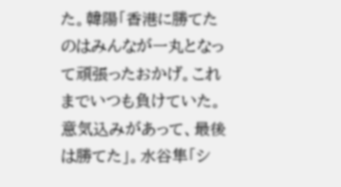た。韓陽「香港に勝てたのはみんなが一丸となって頑張ったおかげ。これまでいつも負けていた。意気込みがあって、最後は勝てた」。水谷隼「シ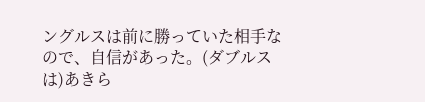ングルスは前に勝っていた相手なので、自信があった。(ダブルスは)あきら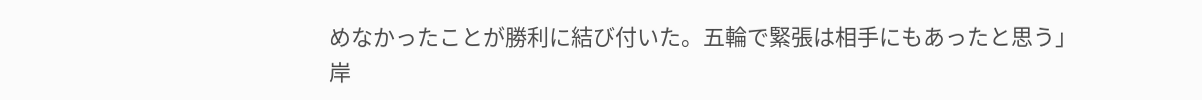めなかったことが勝利に結び付いた。五輪で緊張は相手にもあったと思う」
岸